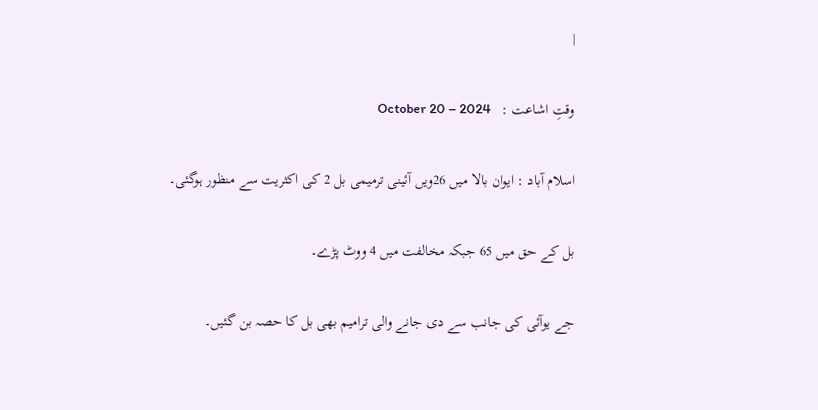|

وقتِ اشاعت :   October 20 – 2024

اسلام آباد : ایوان بالا میں 26ویں آئینی ترمیمی بل 2 کی اکثریت سے منظور ہوگئی۔

بل کے حق میں 65 جبکہ مخالفت میں 4 ووٹ پڑے۔

جے یوآئی کی جانب سے دی جانے والی ترامیم بھی بل کا حصہ بن گئیں۔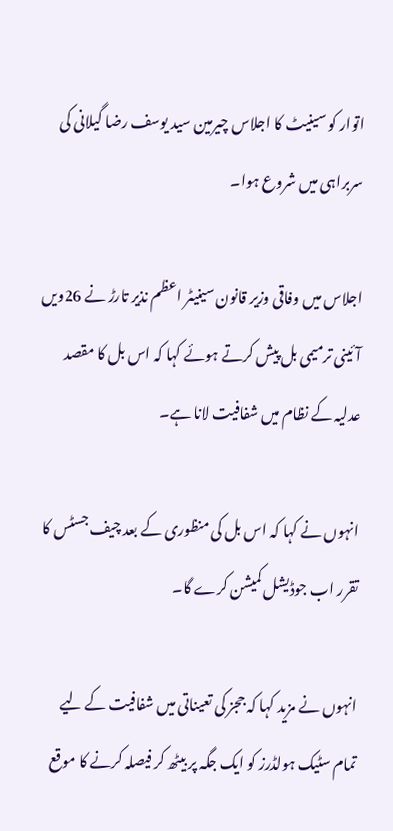اتوار کو سینیٹ کا اجلاس چیرمین سید یوسف رضا گیلانی کی سربراہی میں شروع ہوا۔

اجلاس میں وفاقی وزیر قانون سینیٹر اعظم نذیر تارڑ نے 26ویں آئینی ترمیمی بل پیش کرتے ہوئے کہا کہ اس بل کا مقصد عدلیہ کے نظام میں شفافیت لانا ہے۔

انہوں نے کہا کہ اس بل کی منظوری کے بعد چیف جسٹس کا تقرر اب جوڈیشل کمیشن کرے گا۔

انہوں نے مزید کہا کہ ججز کی تعیناتی میں شفافیت کے لیے تمام سٹیک ہولڈرز کو ایک جگہ پر بیٹھ کر فیصلہ کرنے کا موقع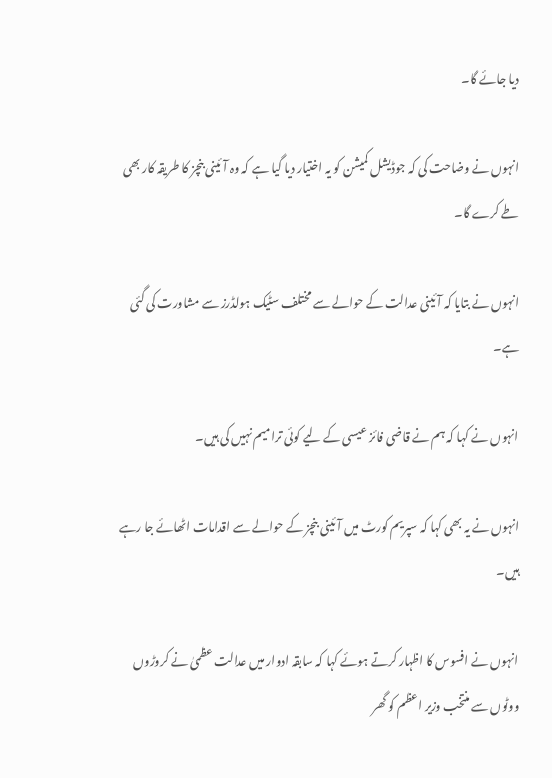دیا جائے گا۔

انہوں نے وضاحت کی کہ جوڈیشل کمیشن کو یہ اختیار دیا گیا ہے کہ وہ آئینی بنچز کا طریقہ کار بھی طے کرے گا۔

انہوں نے بتایا کہ آئینی عدالت کے حوالے سے مختلف سٹیک ہولڈرز سے مشاورت کی گئی ہے۔

انہوں نے کہا کہ ہم نے قاضی فائز عیسی کے لیے کوئی ترامیم نہیں کی ہیں۔

انہوں نے یہ بھی کہا کہ سپریم کورٹ میں آئینی بنچز کے حوالے سے اقدامات اٹھائے جا رہے ہیں۔

انہوں نے افسوس کا اظہار کرتے ہوئے کہا کہ سابقہ ادوار میں عدالت عظمیٰ نے کروڑوں ووٹوں سے منتخب وزیر اعظم کو گھر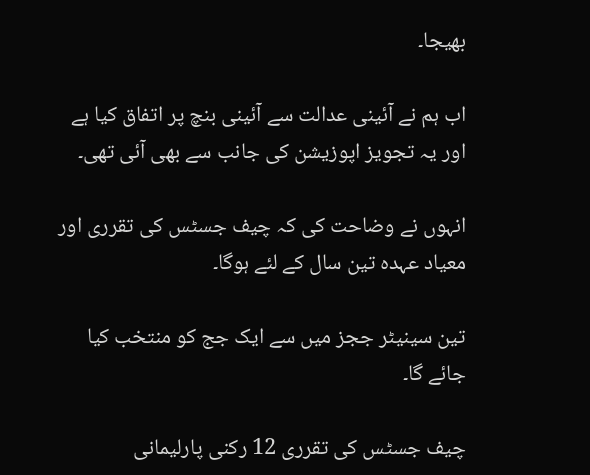بھیجا۔

اب ہم نے آئینی عدالت سے آئینی بنچ پر اتفاق کیا ہے اور یہ تجویز اپوزیشن کی جانب سے بھی آئی تھی۔

انہوں نے وضاحت کی کہ چیف جسٹس کی تقرری اور معیاد عہدہ تین سال کے لئے ہوگا۔

تین سینیٹر ججز میں سے ایک جج کو منتخب کیا جائے گا۔

چیف جسٹس کی تقرری 12 رکنی پارلیمانی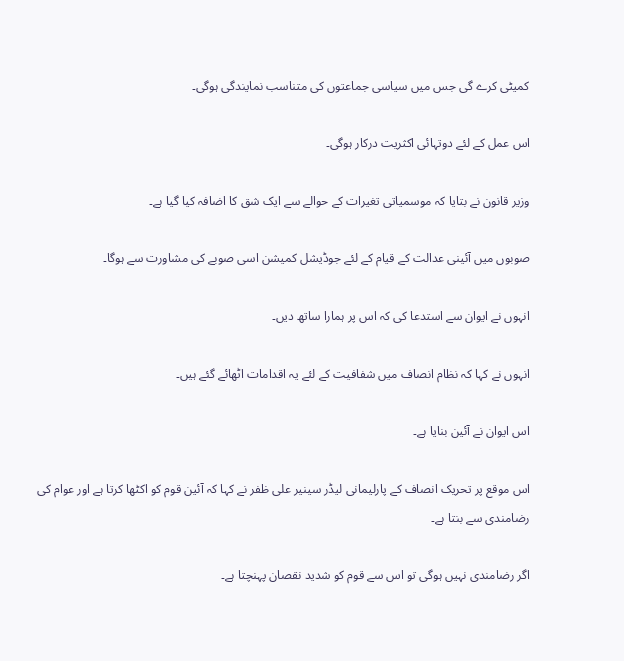کمیٹی کرے گی جس میں سیاسی جماعتوں کی متناسب نمایندگی ہوگی۔

اس عمل کے لئے دوتہائی اکثریت درکار ہوگی۔

وزیر قانون نے بتایا کہ موسمیاتی تغیرات کے حوالے سے ایک شق کا اضافہ کیا گیا ہے۔

صوبوں میں آئینی عدالت کے قیام کے لئے جوڈیشل کمیشن اسی صوبے کی مشاورت سے ہوگا۔

انہوں نے ایوان سے استدعا کی کہ اس پر ہمارا ساتھ دیں۔

انہوں نے کہا کہ نظام انصاف میں شفافیت کے لئے یہ اقدامات اٹھائے گئے ہیں۔

اس ایوان نے آئین بنایا ہے۔

اس موقع پر تحریک انصاف کے پارلیمانی لیڈر سینیر علی ظفر نے کہا کہ آئین قوم کو اکٹھا کرتا ہے اور عوام کی رضامندی سے بنتا ہے۔

اگر رضامندی نہیں ہوگی تو اس سے قوم کو شدید نقصان پہنچتا ہے۔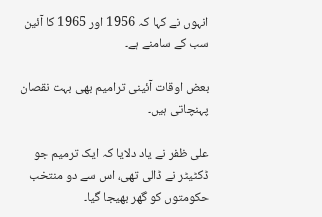انہوں نے کہا کہ 1956 اور 1965 کا آئین سب کے سامنے ہے۔

بعض اوقات آئینی ترامیم بھی بہت نقصان پہنچاتی ہیں۔

علی ظفر نے یاد دلایا کہ ایک ترمیم جو ڈکٹیٹر نے ڈالی تھی، اس سے دو منتخب حکومتوں کو گھر بھیجا گیا۔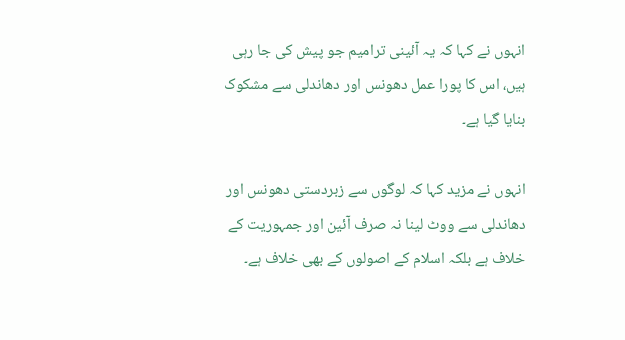انہوں نے کہا کہ یہ آئینی ترامیم جو پیش کی جا رہی ہیں، اس کا پورا عمل دھونس اور دھاندلی سے مشکوک بنایا گیا ہے۔

انہوں نے مزید کہا کہ لوگوں سے زبردستی دھونس اور دھاندلی سے ووٹ لینا نہ صرف آئین اور جمہوریت کے خلاف ہے بلکہ اسلام کے اصولوں کے بھی خلاف ہے۔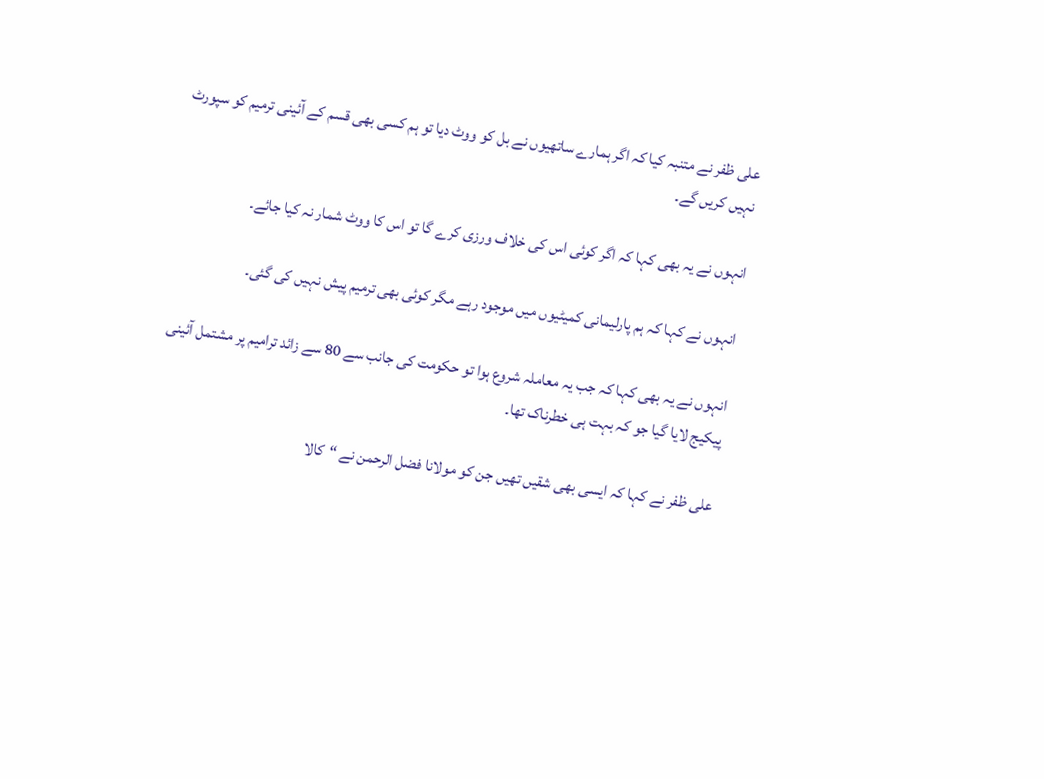علی ظفر نے متنبہ کیا کہ اگر ہمارے ساتھیوں نے بل کو ووٹ دیا تو ہم کسی بھی قسم کے آئینی ترمیم کو سپورٹ نہیں کریں گے۔

انہوں نے یہ بھی کہا کہ اگر کوئی اس کی خلاف ورزی کرے گا تو اس کا ووٹ شمار نہ کیا جائے۔

انہوں نے کہا کہ ہم پارلیمانی کمیٹیوں میں موجود رہے مگر کوئی بھی ترمیم پیش نہیں کی گئی۔

انہوں نے یہ بھی کہا کہ جب یہ معاملہ شروع ہوا تو حکومت کی جانب سے 80 سے زائد ترامیم پر مشتمل آئینی پیکیج لایا گیا جو کہ بہت ہی خطرناک تھا۔

علی ظفر نے کہا کہ ایسی بھی شقیں تھیں جن کو مولانا فضل الرحمن نے “کالا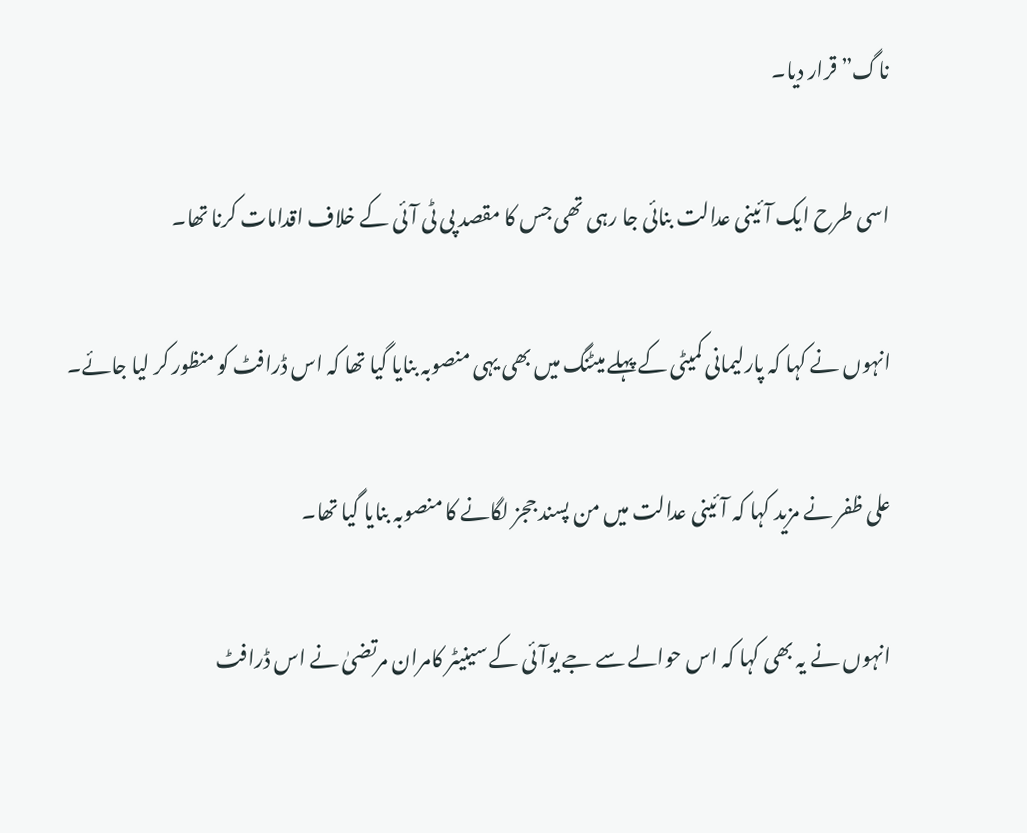ناگ” قرار دیا۔

اسی طرح ایک آئینی عدالت بنائی جا رہی تھی جس کا مقصد پی ٹی آئی کے خلاف اقدامات کرنا تھا۔

انہوں نے کہا کہ پارلیمانی کمیٹی کے پہلے میٹنگ میں بھی یہی منصوبہ بنایا گیا تھا کہ اس ڈرافٹ کو منظور کر لیا جائے۔

علی ظفر نے مزید کہا کہ آئینی عدالت میں من پسند ججز لگانے کا منصوبہ بنایا گیا تھا۔

انہوں نے یہ بھی کہا کہ اس حوالے سے جے یوآئی کے سینیٹر کامران مرتضیٰ نے اس ڈرافٹ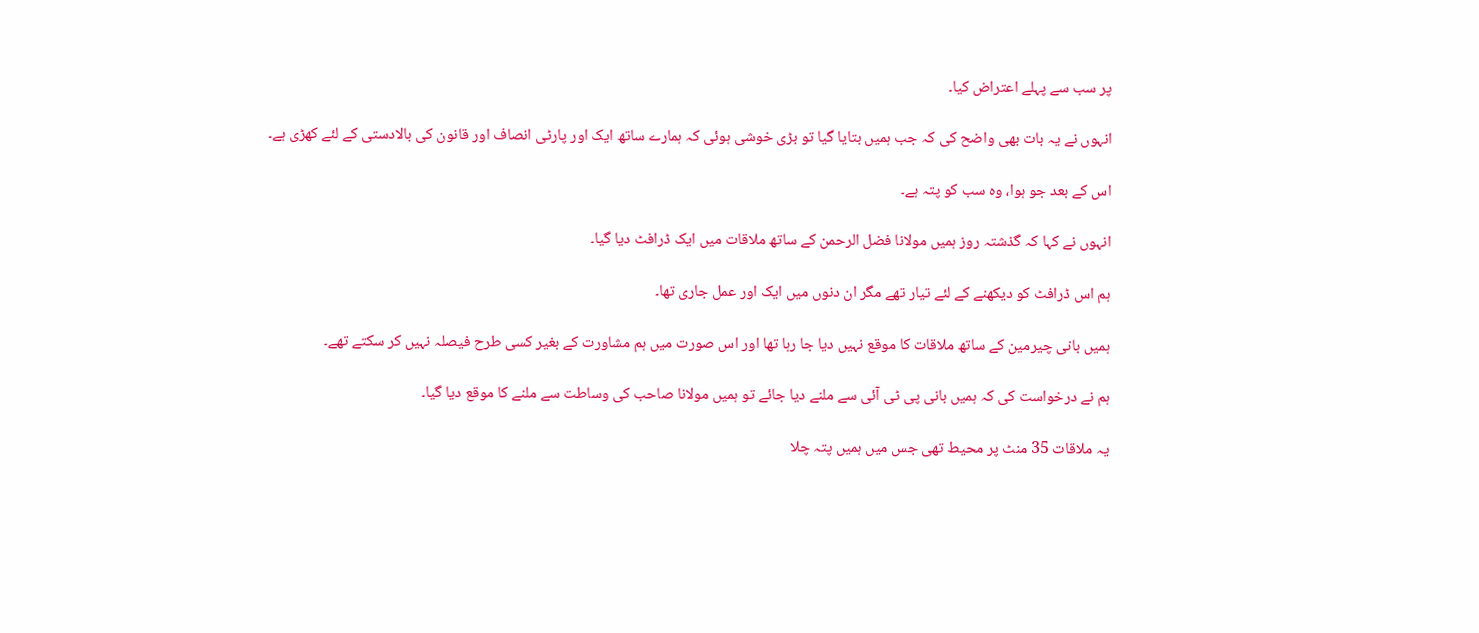پر سب سے پہلے اعتراض کیا۔

انہوں نے یہ بات بھی واضح کی کہ جب ہمیں بتایا گیا تو بڑی خوشی ہوئی کہ ہمارے ساتھ ایک اور پارٹی انصاف اور قانون کی بالادستی کے لئے کھڑی ہے۔

اس کے بعد جو ہوا، وہ سب کو پتہ ہے۔

انہوں نے کہا کہ گذشتہ روز ہمیں مولانا فضل الرحمن کے ساتھ ملاقات میں ایک ڈرافٹ دیا گیا۔

ہم اس ڈرافٹ کو دیکھنے کے لئے تیار تھے مگر ان دنوں میں ایک اور عمل جاری تھا۔

ہمیں بانی چیرمین کے ساتھ ملاقات کا موقع نہیں دیا جا رہا تھا اور اس صورت میں ہم مشاورت کے بغیر کسی طرح فیصلہ نہیں کر سکتے تھے۔

ہم نے درخواست کی کہ ہمیں بانی پی ٹی آئی سے ملنے دیا جائے تو ہمیں مولانا صاحب کی وساطت سے ملنے کا موقع دیا گیا۔

یہ ملاقات 35 منٹ پر محیط تھی جس میں ہمیں پتہ چلا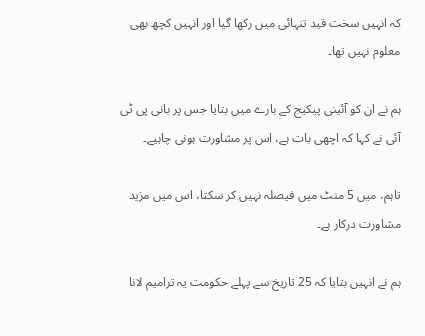کہ انہیں سخت قید تنہائی میں رکھا گیا اور انہیں کچھ بھی معلوم نہیں تھا۔

ہم نے ان کو آئینی پیکیج کے بارے میں بتایا جس پر بانی پی ٹی آئی نے کہا کہ اچھی بات ہے، اس پر مشاورت ہونی چاہیے۔

تاہم، میں 5 منٹ میں فیصلہ نہیں کر سکتا، اس میں مزید مشاورت درکار ہے۔

ہم نے انہیں بتایا کہ 25 تاریخ سے پہلے حکومت یہ ترامیم لانا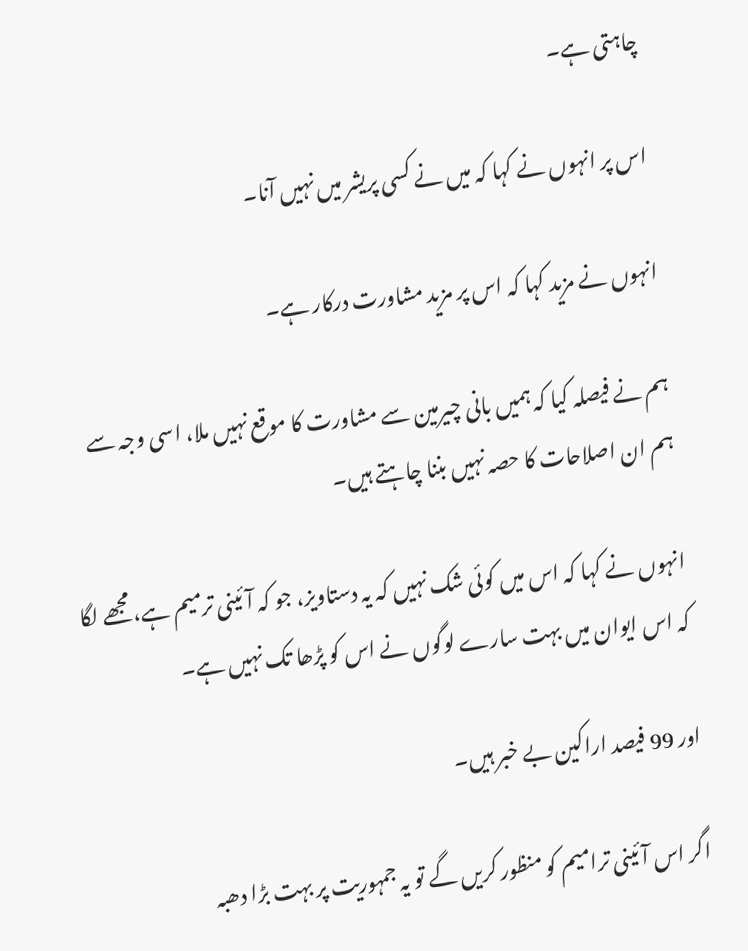چاہتی ہے۔

اس پر انہوں نے کہا کہ میں نے کسی پریشر میں نہیں آنا۔

انہوں نے مزید کہا کہ اس پر مزید مشاورت درکار ہے۔

ہم نے فیصلہ کیا کہ ہمیں بانی چیرمین سے مشاورت کا موقع نہیں ملا، اسی وجہ سے ہم ان اصلاحات کا حصہ نہیں بننا چاہتے ہیں۔

انہوں نے کہا کہ اس میں کوئی شک نہیں کہ یہ دستاویز، جو کہ آئینی ترمیم ہے، مجھے لگا کہ اس ایوان میں بہت سارے لوگوں نے اس کو پڑھا تک نہیں ہے۔

اور 99 فیصد اراکین بے خبر ہیں۔

اگر اس آئینی ترامیم کو منظور کریں گے تو یہ جمہوریت پر بہت بڑا دھبہ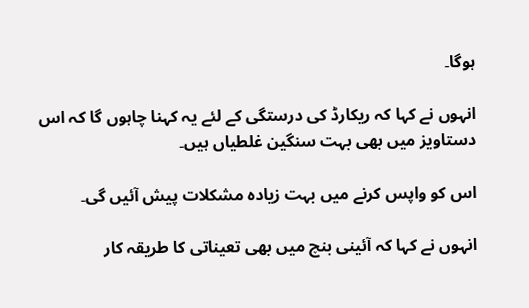ہوگا۔

انہوں نے کہا کہ ریکارڈ کی درستگی کے لئے یہ کہنا چاہوں گا کہ اس دستاویز میں بھی بہت سنگین غلطیاں ہیں۔

اس کو واپس کرنے میں بہت زیادہ مشکلات پیش آئیں گی۔

انہوں نے کہا کہ آئینی بنچ میں بھی تعیناتی کا طریقہ کار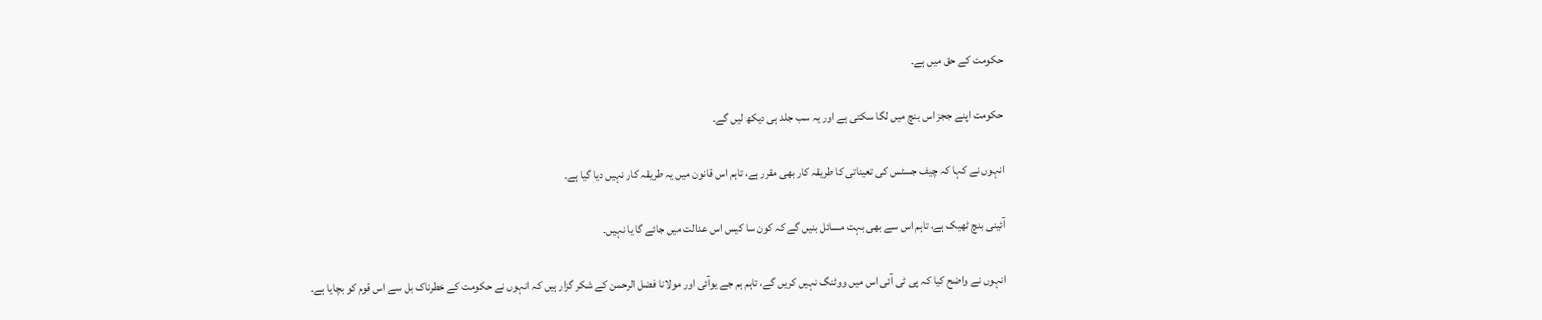حکومت کے حق میں ہے۔

حکومت اپنے ججز اس بنچ میں لگا سکتی ہے اور یہ سب جلد ہی دیکھ لیں گے۔

انہوں نے کہا کہ چیف جسٹس کی تعیناتی کا طریقہ کار بھی مقرر ہے، تاہم اس قانون میں یہ طریقہ کار نہیں دیا گیا ہے۔

آئینی بنچ ٹھیک ہے، تاہم اس سے بھی بہت مسائل بنیں گے کہ کون سا کیس اس عدالت میں جائے گا یا نہیں۔

انہوں نے واضح کیا کہ پی ٹی آئی اس میں ووٹنگ نہیں کریں گے، تاہم ہم جے یوآئی اور مولانا فضل الرحمن کے شکر گزار ہیں کہ انہوں نے حکومت کے خطرناک بل سے اس قوم کو بچایا ہے۔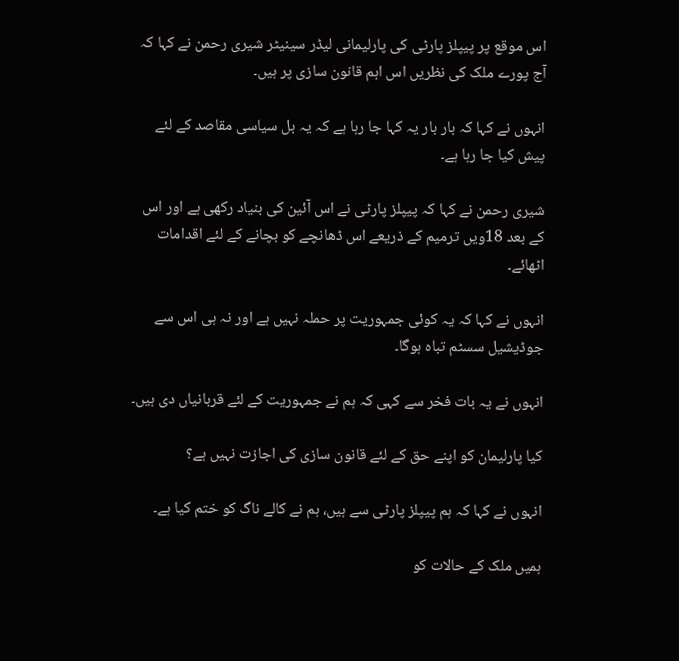اس موقع پر پیپلز پارٹی کی پارلیمانی لیڈر سینیٹر شیری رحمن نے کہا کہ آج پورے ملک کی نظریں اس اہم قانون سازی پر ہیں۔

انہوں نے کہا کہ بار بار یہ کہا جا رہا ہے کہ یہ بل سیاسی مقاصد کے لئے پیش کیا جا رہا ہے۔

شیری رحمن نے کہا کہ پیپلز پارٹی نے اس آئین کی بنیاد رکھی ہے اور اس کے بعد 18ویں ترمیم کے ذریعے اس ڈھانچے کو بچانے کے لئے اقدامات اٹھائے۔

انہوں نے کہا کہ یہ کوئی جمہوریت پر حملہ نہیں ہے اور نہ ہی اس سے جوڈیشیل سسٹم تباہ ہوگا۔

انہوں نے یہ بات فخر سے کہی کہ ہم نے جمہوریت کے لئے قربانیاں دی ہیں۔

کیا پارلیمان کو اپنے حق کے لئے قانون سازی کی اجازت نہیں ہے؟

انہوں نے کہا کہ ہم پیپلز پارٹی سے ہیں، ہم نے کالے ناگ کو ختم کیا ہے۔

ہمیں ملک کے حالات کو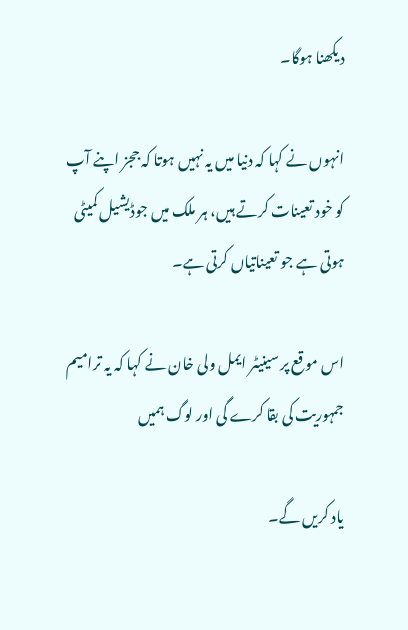دیکھنا ہوگا۔

انہوں نے کہا کہ دنیا میں یہ نہیں ہوتا کہ ججز اپنے آپ کو خود تعینات کرتے ہیں، ہر ملک میں جوڈیشیل کمیٹی ہوتی ہے جو تعیناتیاں کرتی ہے۔

اس موقع پر سینیٹر ایمل ولی خان نے کہا کہ یہ ترامیم جمہوریت کی بقا کرے گی اور لوگ ہمیں

یاد کریں گے۔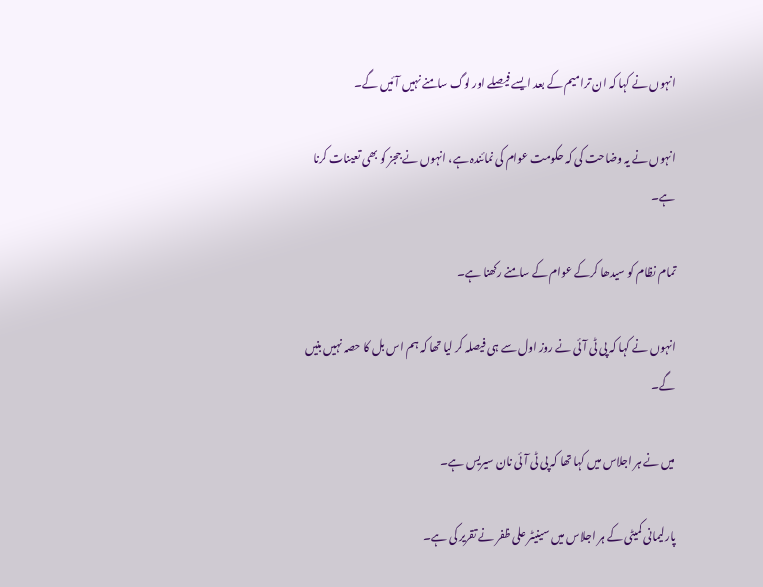انہوں نے کہا کہ ان ترامیم کے بعد ایسے فیصلے اور لوگ سامنے نہیں آئیں گے۔

انہوں نے یہ وضاحت کی کہ حکومت عوام کی نمائندہ ہے، انہوں نے ججز کو بھی تعینات کرنا ہے۔

تمام نظام کو سیدھا کرکے عوام کے سامنے رکھنا ہے۔

انہوں نے کہا کہ پی ٹی آئی نے روز اول سے ہی فیصلہ کر لیا تھا کہ ہم اس بل کا حصہ نہیں بنیں گے۔

میں نے ہر اجلاس میں کہا تھا کہ پی ٹی آئی نان سیریس ہے۔

پارلیمانی کمیٹی کے ہر اجلاس میں سینیٹر علی ظفر نے تقریر کی ہے۔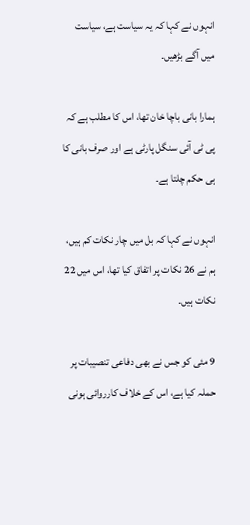انہوں نے کہا کہ یہ سیاست ہے، سیاست میں آگے بڑھیں۔

ہمارا بانی باچا خان تھا، اس کا مطلب ہے کہ پی ٹی آئی سنگل پارٹی ہے اور صرف بانی کا ہی حکم چلتا ہے۔

انہوں نے کہا کہ بل میں چار نکات کم ہیں، ہم نے 26 نکات پر اتفاق کیا تھا، اس میں 22 نکات ہیں۔

9 مئی کو جس نے بھی دفاعی تنصیبات پر حملہ کیا ہے، اس کے خلاف کارروائی ہونی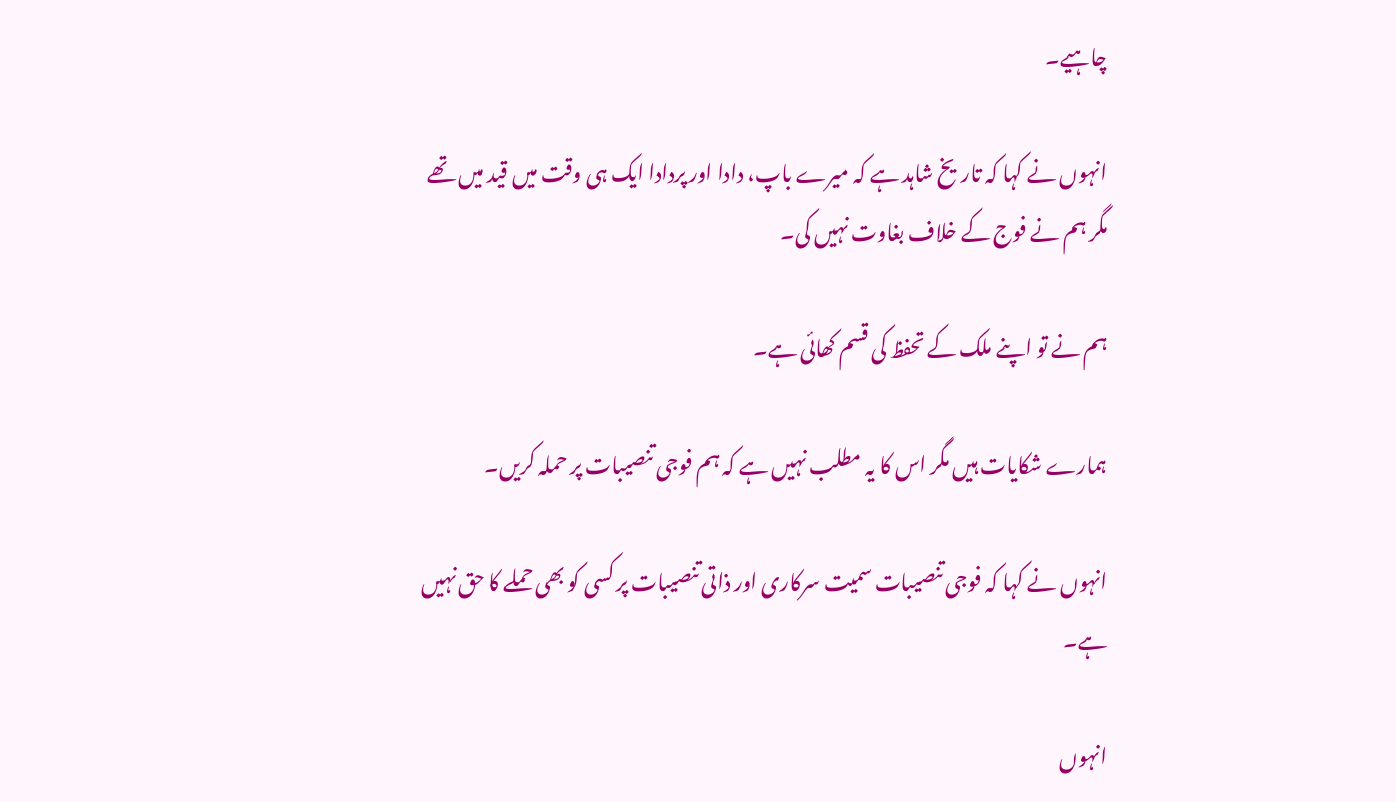چاہیے۔

انہوں نے کہا کہ تاریخ شاہد ہے کہ میرے باپ، دادا اور پردادا ایک ہی وقت میں قید میں تھے مگر ہم نے فوج کے خلاف بغاوت نہیں کی۔

ہم نے تو اپنے ملک کے تحفظ کی قسم کھائی ہے۔

ہمارے شکایات ہیں مگر اس کا یہ مطلب نہیں ہے کہ ہم فوجی تنصیبات پر حملہ کریں۔

انہوں نے کہا کہ فوجی تنصیبات سمیت سرکاری اور ذاتی تنصیبات پر کسی کو بھی حملے کا حق نہیں ہے۔

انہوں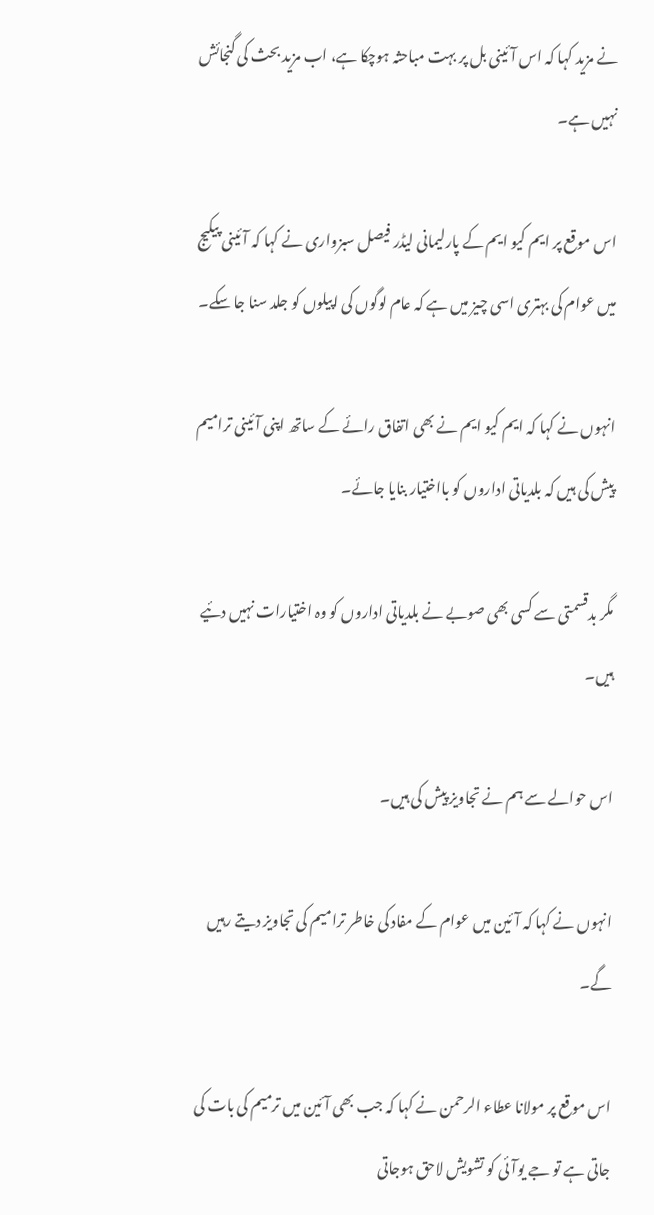نے مزید کہا کہ اس آئینی بل پر بہت مباحثہ ہوچکا ہے، اب مزید بحث کی گنجائش نہیں ہے۔

اس موقع پر ایم کیو ایم کے پارلیمانی لیڈر فیصل سبزواری نے کہا کہ آئینی پیکیج میں عوام کی بہتری اسی چیز میں ہے کہ عام لوگوں کی اپیلوں کو جلد سنا جا سکے۔

انہوں نے کہا کہ ایم کیو ایم نے بھی اتفاق رائے کے ساتھ اپنی آئینی ترامیم پیش کی ہیں کہ بلدیاتی اداروں کو بااختیار بنایا جائے۔

مگر بدقسمتی سے کسی بھی صوبے نے بلدیاتی اداروں کو وہ اختیارات نہیں دئیے ہیں۔

اس حوالے سے ہم نے تجاویز پیش کی ہیں۔

انہوں نے کہا کہ آئین میں عوام کے مفاد کی خاطر ترامیم کی تجاویز دیتے رہیں گے۔

اس موقع پر مولانا عطاء الرحمن نے کہا کہ جب بھی آئین میں ترمیم کی بات کی جاتی ہے تو جے یوآئی کو تشویش لاحق ہوجاتی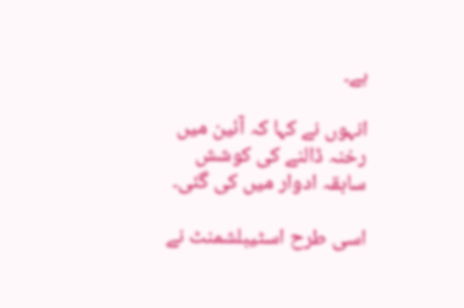ہے۔

انہوں نے کہا کہ آئین میں رخنہ ڈالنے کی کوشش سابقہ ادوار میں کی گئی۔

اسی طرح اسٹیبلشمنٹ نے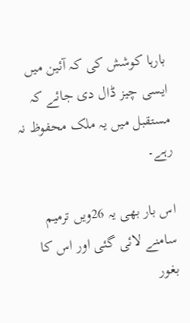بارہا کوشش کی کہ آئین میں ایسی چیز ڈال دی جائے کہ مستقبل میں یہ ملک محفوظ نہ رہے۔

اس بار بھی یہ 26ویں ترمیم سامنے لائی گئی اور اس کا بغور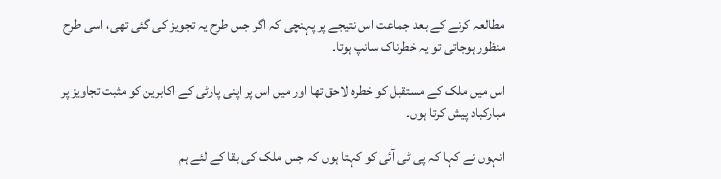مطالعہ کرنے کے بعد جماعت اس نتیجے پر پہنچی کہ اگر جس طرح یہ تجویز کی گئی تھی، اسی طرح منظور ہوجاتی تو یہ خطرناک سانپ ہوتا۔

اس میں ملک کے مستقبل کو خطرہ لاحق تھا اور میں اس پر اپنی پارٹی کے اکابرین کو مثبت تجاویز پر مبارکباد پیش کرتا ہوں۔

انہوں نے کہا کہ پی ٹی آئی کو کہتا ہوں کہ جس ملک کی بقا کے لئے ہم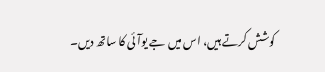کوشش کرتے ہیں، اس میں جے یوآئی کا ساتھ دیں۔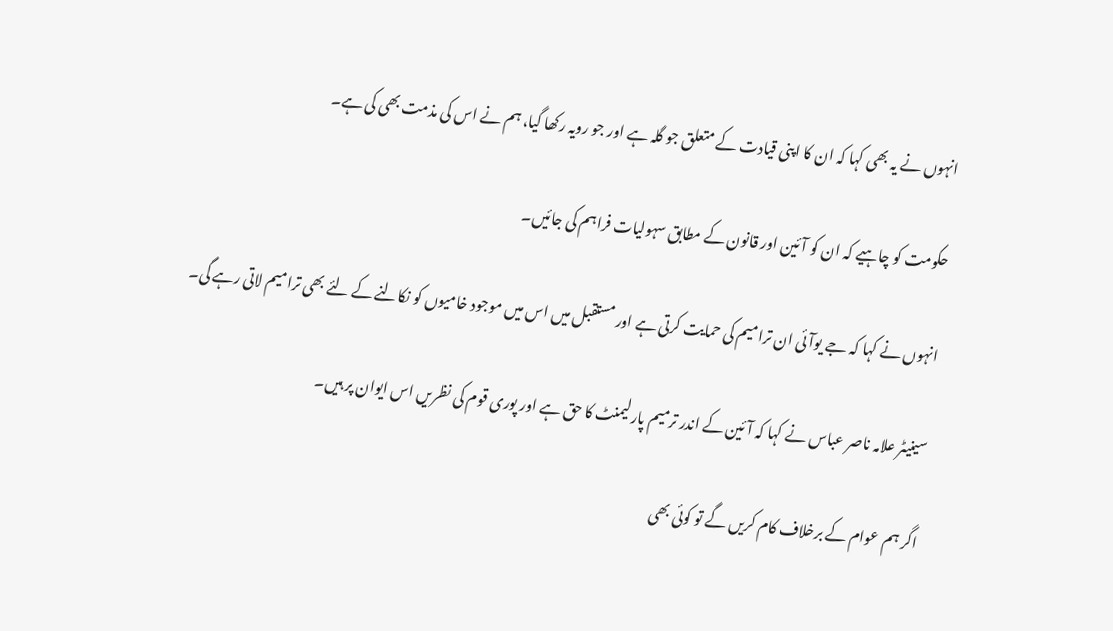انہوں نے یہ بھی کہا کہ ان کا اپنی قیادت کے متعلق جو گلہ ہے اور جو رویہ رکھا گیا، ہم نے اس کی مذمت بھی کی ہے۔

حکومت کو چاہیے کہ ان کو آئین اور قانون کے مطابق سہولیات فراہم کی جائیں۔

انہوں نے کہا کہ جے یوآئی ان ترامیم کی حمایت کرتی ہے اور مستقبل میں اس میں موجود خامیوں کو نکالنے کے لئے بھی ترامیم لاتی رہے گی۔

سینیٹر علامہ ناصر عباس نے کہا کہ آئین کے اندر ترمیم پارلیمنٹ کا حق ہے اور پوری قوم کی نظریں اس ایوان پر ہیں۔

اگر ہم عوام کے برخلاف کام کریں گے تو کوئی بھی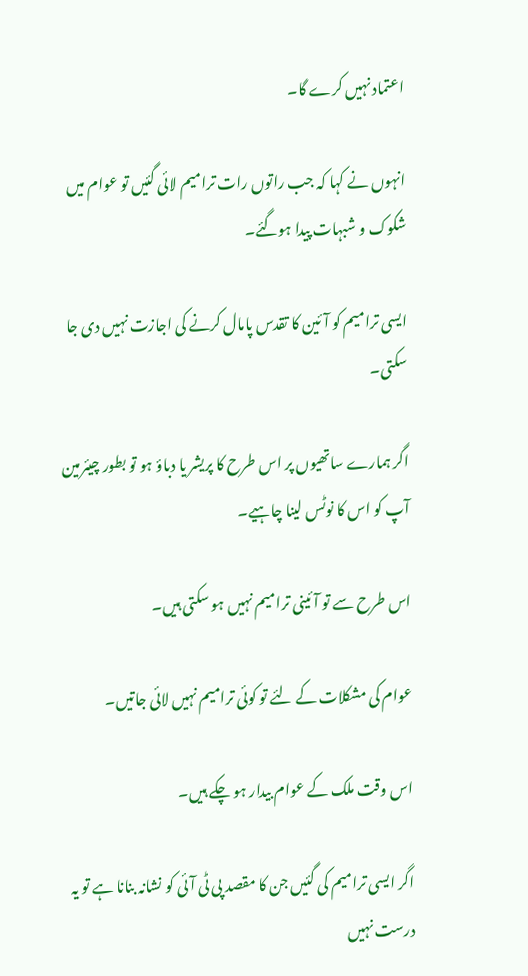اعتماد نہیں کرے گا۔

انہوں نے کہا کہ جب راتوں رات ترامیم لائی گئیں تو عوام میں شکوک و شبہات پیدا ہوگئے۔

ایسی ترامیم کو آئین کا تقدس پامال کرنے کی اجازت نہیں دی جا سکتی۔

اگر ہمارے ساتھیوں پر اس طرح کا پریشر یا دباؤ ہو تو بطور چیئرمین آپ کو اس کا نوٹس لینا چاہیے۔

اس طرح سے تو آئینی ترامیم نہیں ہو سکتی ہیں۔

عوام کی مشکلات کے لئے تو کوئی ترامیم نہیں لائی جاتیں۔

اس وقت ملک کے عوام بیدار ہو چکے ہیں۔

اگر ایسی ترامیم کی گئیں جن کا مقصد پی ٹی آئی کو نشانہ بنانا ہے تو یہ درست نہیں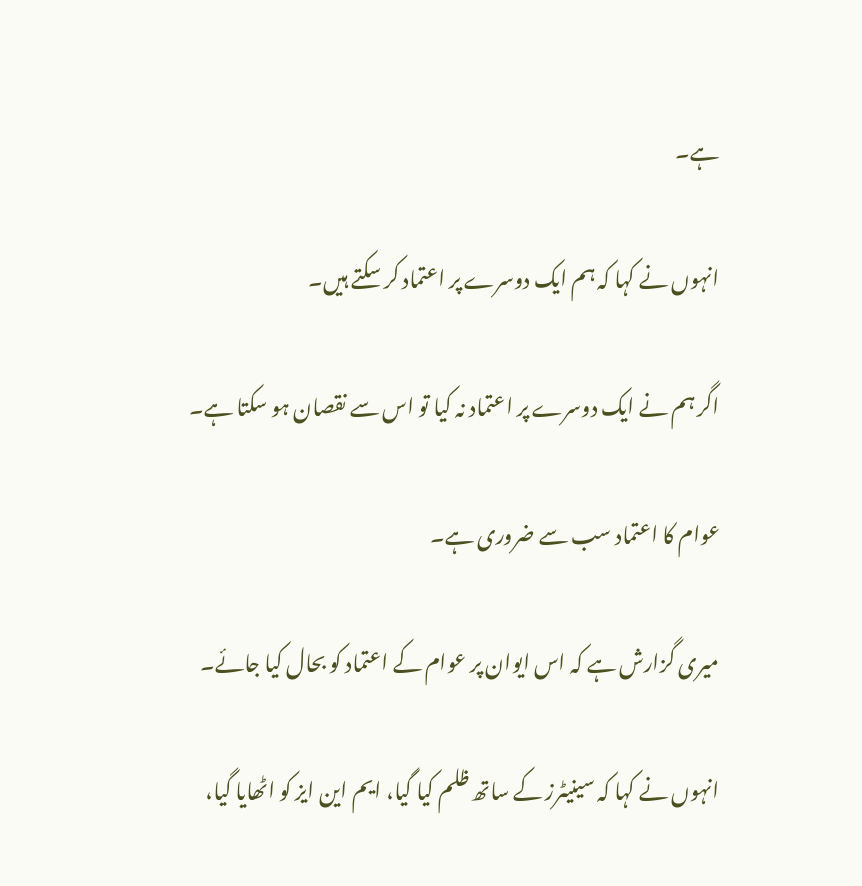ہے۔

انہوں نے کہا کہ ہم ایک دوسرے پر اعتماد کر سکتے ہیں۔

اگر ہم نے ایک دوسرے پر اعتماد نہ کیا تو اس سے نقصان ہو سکتا ہے۔

عوام کا اعتماد سب سے ضروری ہے۔

میری گزارش ہے کہ اس ایوان پر عوام کے اعتماد کو بحال کیا جائے۔

انہوں نے کہا کہ سینیٹرز کے ساتھ ظلم کیا گیا، ایم این ایز کو اٹھایا گیا،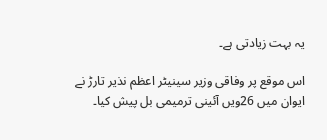یہ بہت زیادتی ہے۔

اس موقع پر وفاقی وزیر سینیٹر اعظم نذیر تارڑ نے ایوان میں 26ویں آئینی ترمیمی بل پیش کیا۔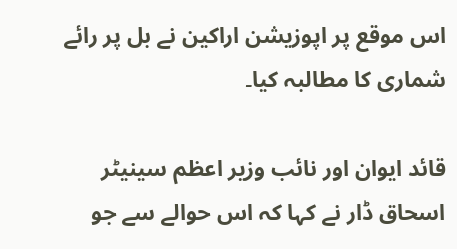اس موقع پر اپوزیشن اراکین نے بل پر رائے شماری کا مطالبہ کیا۔

قائد ایوان اور نائب وزیر اعظم سینیٹر اسحاق ڈار نے کہا کہ اس حوالے سے جو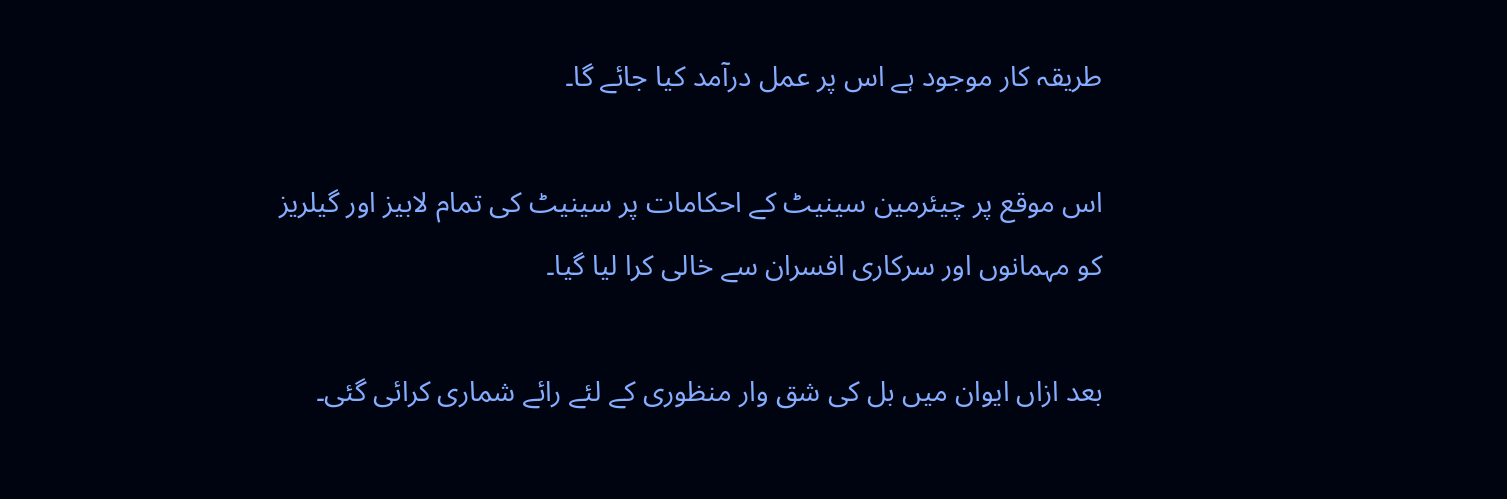طریقہ کار موجود ہے اس پر عمل درآمد کیا جائے گا۔

اس موقع پر چیئرمین سینیٹ کے احکامات پر سینیٹ کی تمام لابیز اور گیلریز کو مہمانوں اور سرکاری افسران سے خالی کرا لیا گیا۔

بعد ازاں ایوان میں بل کی شق وار منظوری کے لئے رائے شماری کرائی گئی۔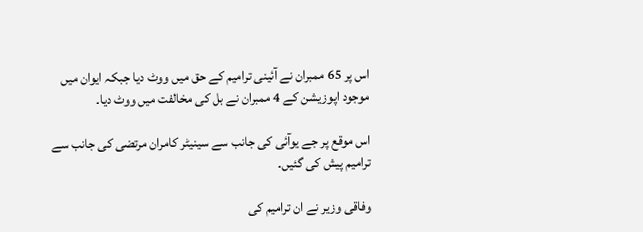اس پر 65 ممبران نے آئینی ترامیم کے حق میں ووٹ دیا جبکہ ایوان میں موجود اپوزیشن کے 4 ممبران نے بل کی مخالفت میں ووٹ دیا۔

اس موقع پر جے یوآئی کی جانب سے سینیٹر کامران مرتضی کی جانب سے ترامیم پیش کی گئیں۔

وفاقی وزیر نے ان ترامیم کی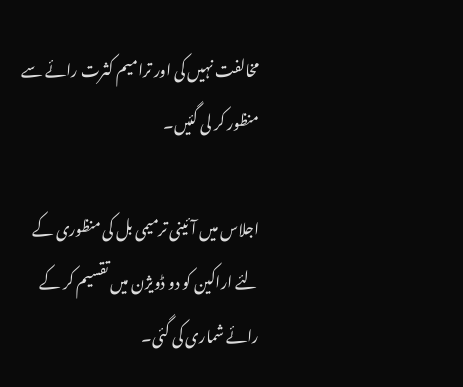مخالفت نہیں کی اور ترامیم کثرت رائے سے منظور کر لی گئیں۔

اجلاس میں آئینی ترمیمی بل کی منظوری کے لئے اراکین کو دو ڈویژن میں تقسیم کر کے رائے شماری کی گئی۔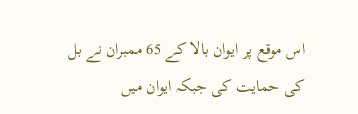اس موقع پر ایوان بالا کے 65 ممبران نے بل کی حمایت کی جبکہ ایوان میں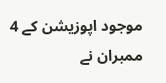موجود اپوزیشن کے 4 ممبران نے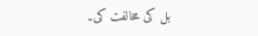بل کی مخالفت کی۔